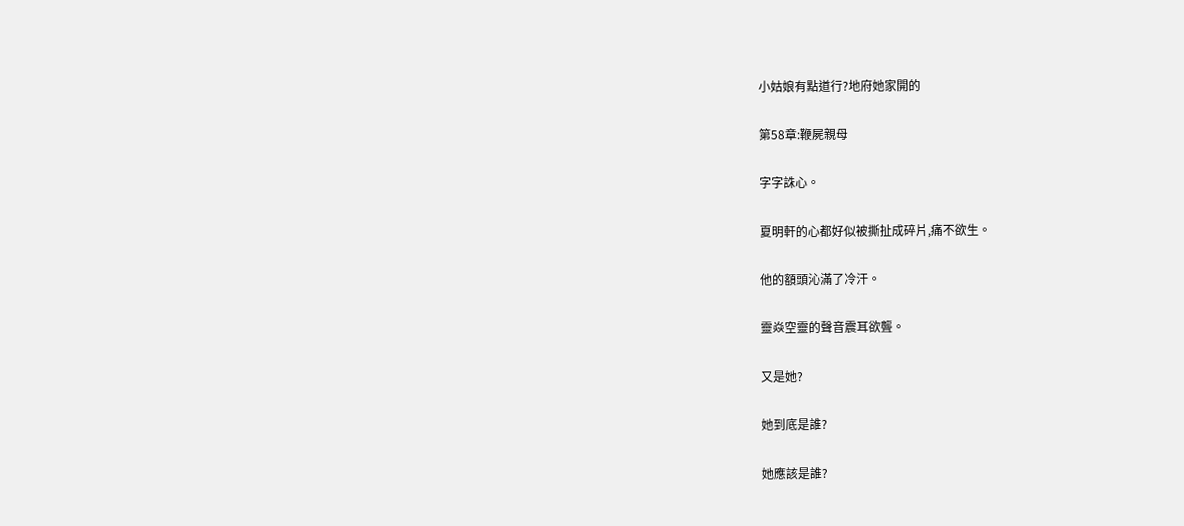小姑娘有點道行?地府她家開的

第58章:鞭屍親母

字字誅心。

夏明軒的心都好似被撕扯成碎片,痛不欲生。

他的額頭沁滿了冷汗。

靈焱空靈的聲音震耳欲聾。

又是她?

她到底是誰?

她應該是誰?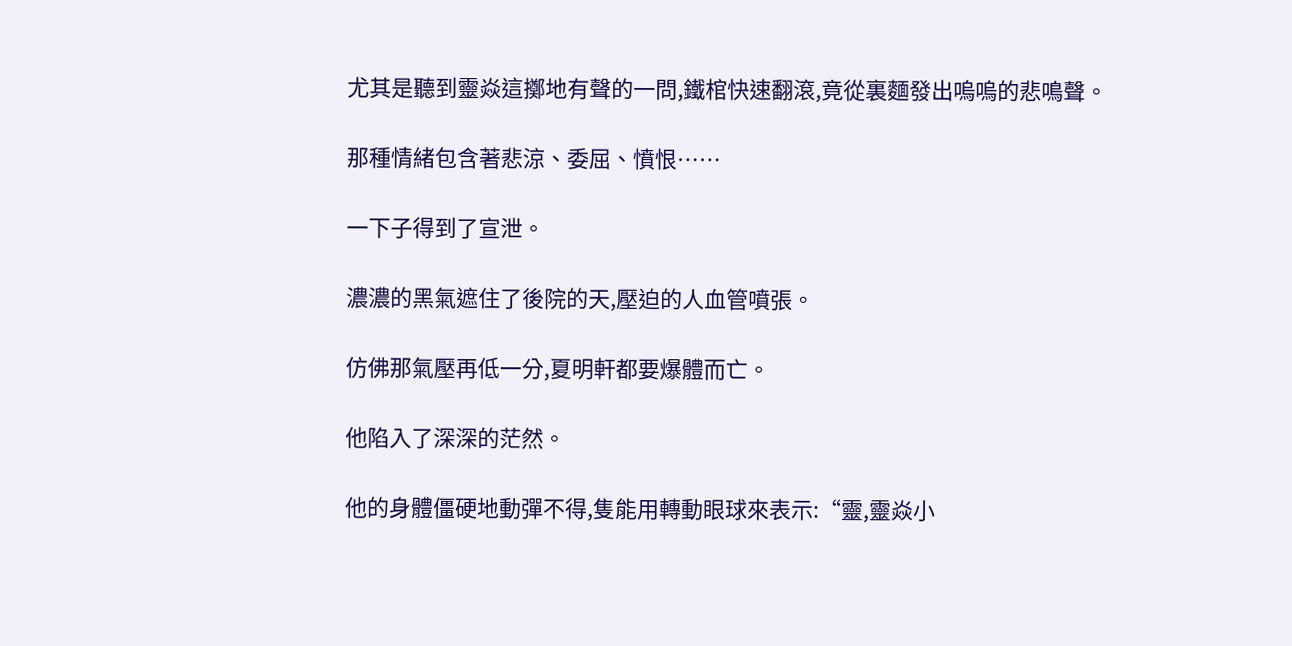尤其是聽到靈焱這擲地有聲的一問,鐵棺快速翻滾,竟從裏麵發出嗚嗚的悲鳴聲。

那種情緒包含著悲涼、委屈、憤恨……

一下子得到了宣泄。

濃濃的黑氣遮住了後院的天,壓迫的人血管噴張。

仿佛那氣壓再低一分,夏明軒都要爆體而亡。

他陷入了深深的茫然。

他的身體僵硬地動彈不得,隻能用轉動眼球來表示:“靈,靈焱小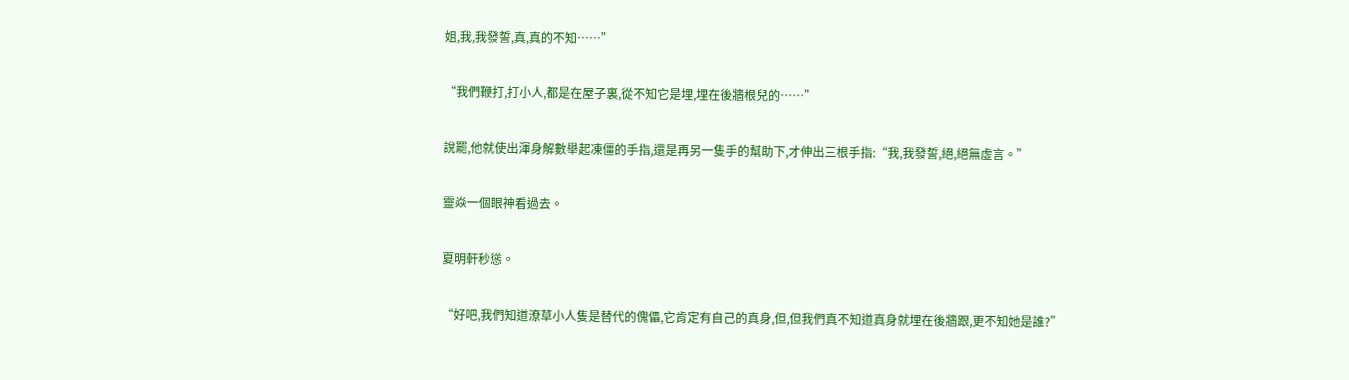姐,我,我發誓,真,真的不知……”

“我們鞭打,打小人,都是在屋子裏,從不知它是埋,埋在後牆根兒的……”

說罷,他就使出渾身解數舉起凍僵的手指,還是再另一隻手的幫助下,才伸出三根手指:“我,我發誓,絕,絕無虛言。”

靈焱一個眼神看過去。

夏明軒秒慫。

“好吧,我們知道潦草小人隻是替代的傀儡,它肯定有自己的真身,但,但我們真不知道真身就埋在後牆跟,更不知她是誰?”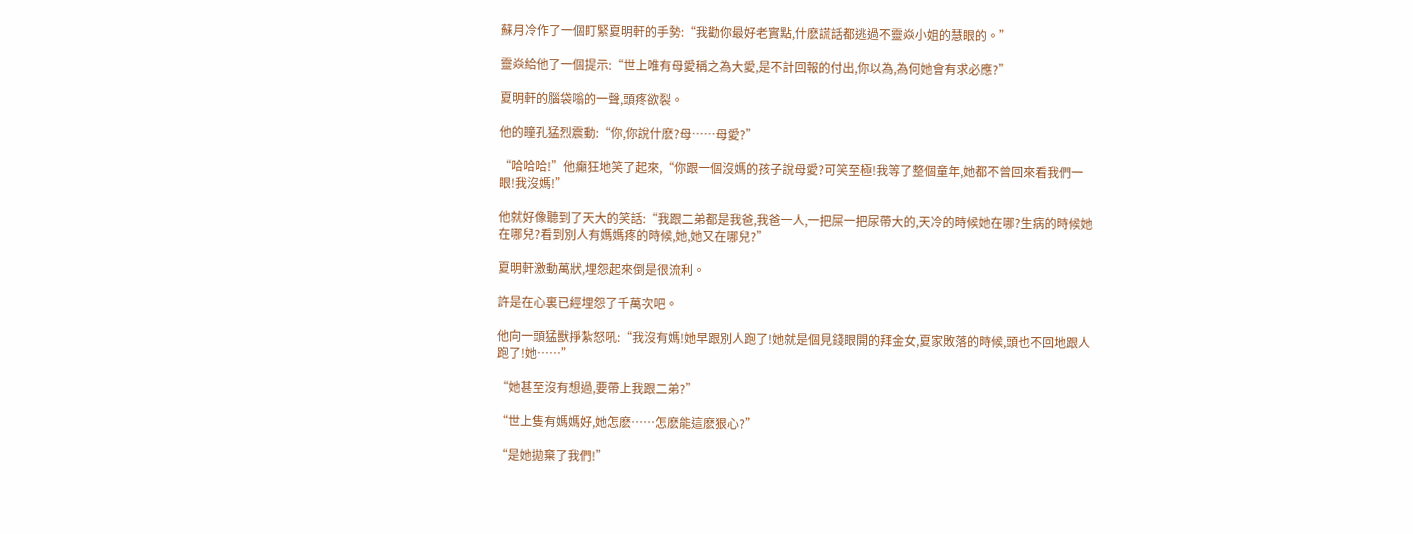蘇月冷作了一個盯緊夏明軒的手勢:“我勸你最好老實點,什麽謊話都逃過不靈焱小姐的慧眼的。”

靈焱給他了一個提示:“世上唯有母愛稱之為大愛,是不計回報的付出,你以為,為何她會有求必應?”

夏明軒的腦袋嗡的一聲,頭疼欲裂。

他的瞳孔猛烈震動:“你,你說什麽?母……母愛?”

“哈哈哈!”他癲狂地笑了起來,“你跟一個沒媽的孩子說母愛?可笑至極!我等了整個童年,她都不曾回來看我們一眼!我沒媽!”

他就好像聽到了天大的笑話:“我跟二弟都是我爸,我爸一人,一把屎一把尿帶大的,天冷的時候她在哪?生病的時候她在哪兒?看到別人有媽媽疼的時候,她,她又在哪兒?”

夏明軒激動萬狀,埋怨起來倒是很流利。

許是在心裏已經埋怨了千萬次吧。

他向一頭猛獸掙紮怒吼:“我沒有媽!她早跟別人跑了!她就是個見錢眼開的拜金女,夏家敗落的時候,頭也不回地跟人跑了!她……”

“她甚至沒有想過,要帶上我跟二弟?”

“世上隻有媽媽好,她怎麽……怎麽能這麽狠心?”

“是她拋棄了我們!”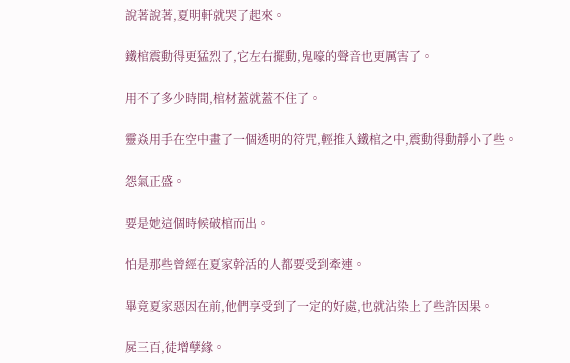說著說著,夏明軒就哭了起來。

鐵棺震動得更猛烈了,它左右擺動,鬼嚎的聲音也更厲害了。

用不了多少時間,棺材蓋就蓋不住了。

靈焱用手在空中畫了一個透明的符咒,輕推入鐵棺之中,震動得動靜小了些。

怨氣正盛。

要是她這個時候破棺而出。

怕是那些曾經在夏家幹活的人都要受到牽連。

畢竟夏家惡因在前,他們享受到了一定的好處,也就沾染上了些許因果。

屍三百,徒增孽緣。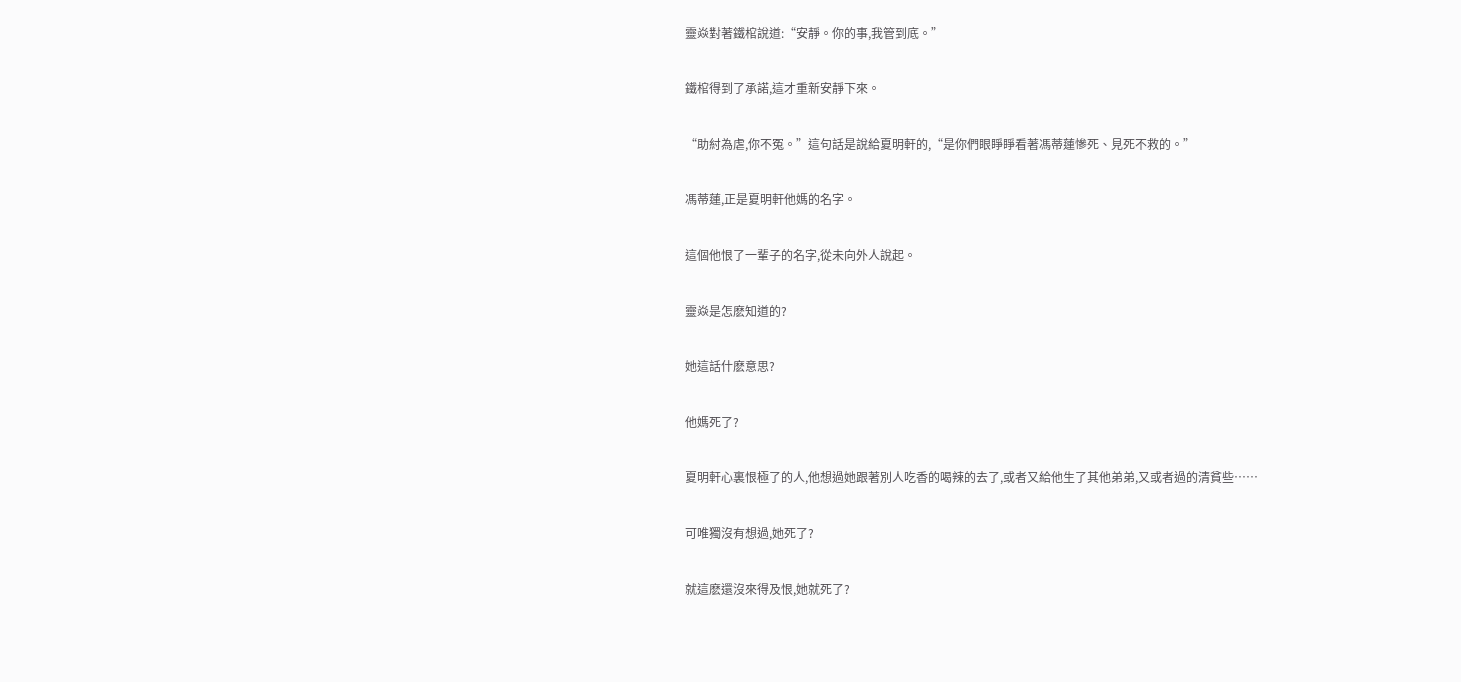靈焱對著鐵棺說道:“安靜。你的事,我管到底。”

鐵棺得到了承諾,這才重新安靜下來。

“助紂為虐,你不冤。”這句話是說給夏明軒的,“是你們眼睜睜看著馮蒂蓮慘死、見死不救的。”

馮蒂蓮,正是夏明軒他媽的名字。

這個他恨了一輩子的名字,從未向外人說起。

靈焱是怎麽知道的?

她這話什麽意思?

他媽死了?

夏明軒心裏恨極了的人,他想過她跟著別人吃香的喝辣的去了,或者又給他生了其他弟弟,又或者過的清貧些……

可唯獨沒有想過,她死了?

就這麽還沒來得及恨,她就死了?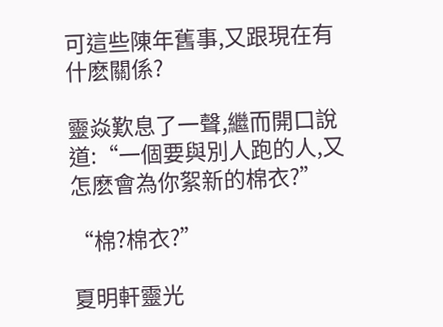可這些陳年舊事,又跟現在有什麽關係?

靈焱歎息了一聲,繼而開口說道:“一個要與別人跑的人,又怎麽會為你絮新的棉衣?”

“棉?棉衣?”

夏明軒靈光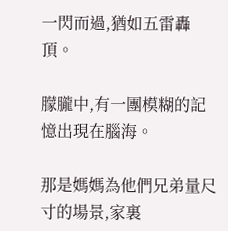一閃而過,猶如五雷轟頂。

朦朧中,有一團模糊的記憶出現在腦海。

那是媽媽為他們兄弟量尺寸的場景,家裏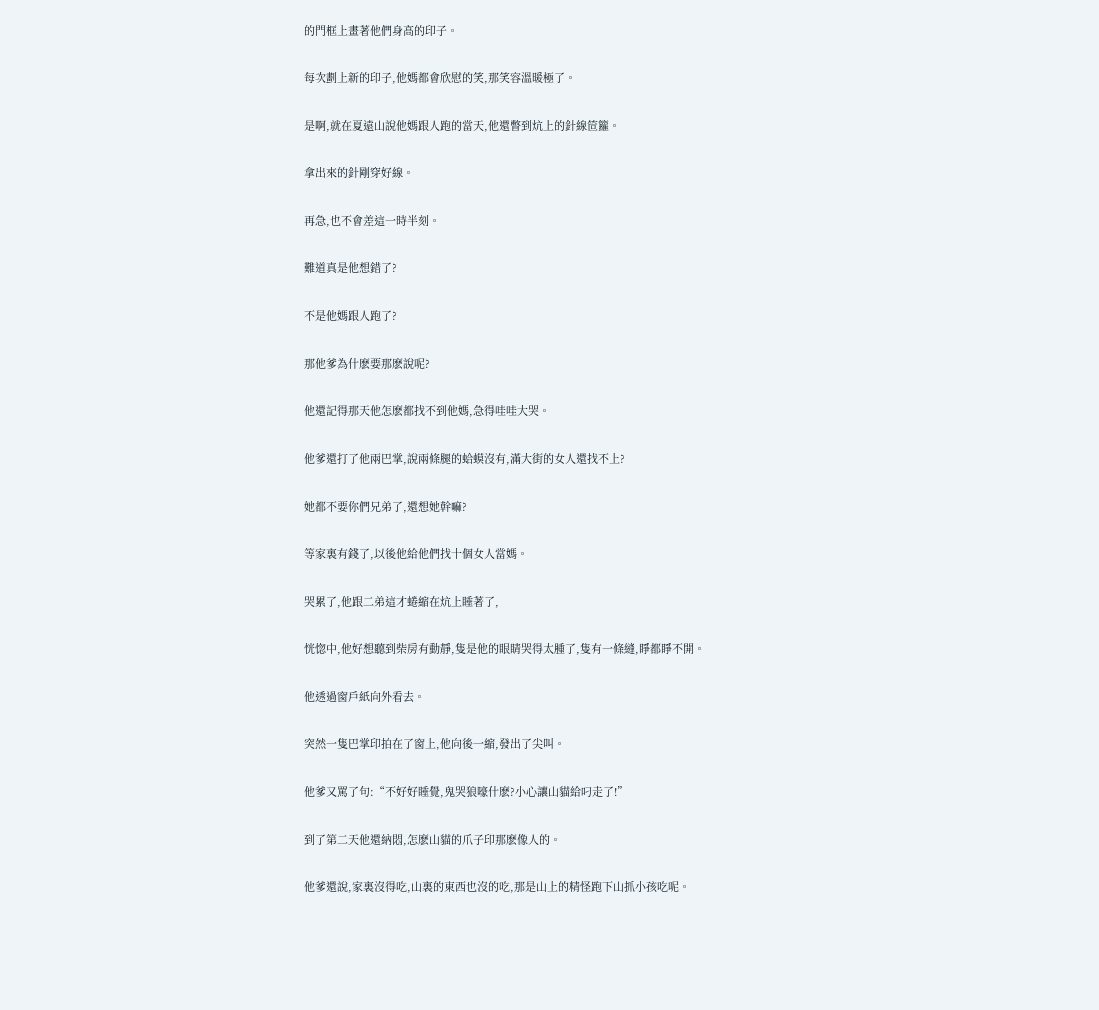的門框上畫著他們身高的印子。

每次劃上新的印子,他媽都會欣慰的笑,那笑容溫暖極了。

是啊,就在夏遠山說他媽跟人跑的當天,他還瞥到炕上的針線笸籮。

拿出來的針剛穿好線。

再急,也不會差這一時半刻。

難道真是他想錯了?

不是他媽跟人跑了?

那他爹為什麽要那麽說呢?

他還記得那天他怎麽都找不到他媽,急得哇哇大哭。

他爹還打了他兩巴掌,說兩條腿的蛤蟆沒有,滿大街的女人還找不上?

她都不要你們兄弟了,還想她幹嘛?

等家裏有錢了,以後他給他們找十個女人當媽。

哭累了,他跟二弟這才蜷縮在炕上睡著了,

恍惚中,他好想聽到柴房有動靜,隻是他的眼睛哭得太腫了,隻有一條縫,睜都睜不開。

他透過窗戶紙向外看去。

突然一隻巴掌印拍在了窗上,他向後一縮,發出了尖叫。

他爹又罵了句:“不好好睡覺,鬼哭狼嚎什麽?小心讓山貓給叼走了!”

到了第二天他還納悶,怎麽山貓的爪子印那麽像人的。

他爹還說,家裏沒得吃,山裏的東西也沒的吃,那是山上的精怪跑下山抓小孩吃呢。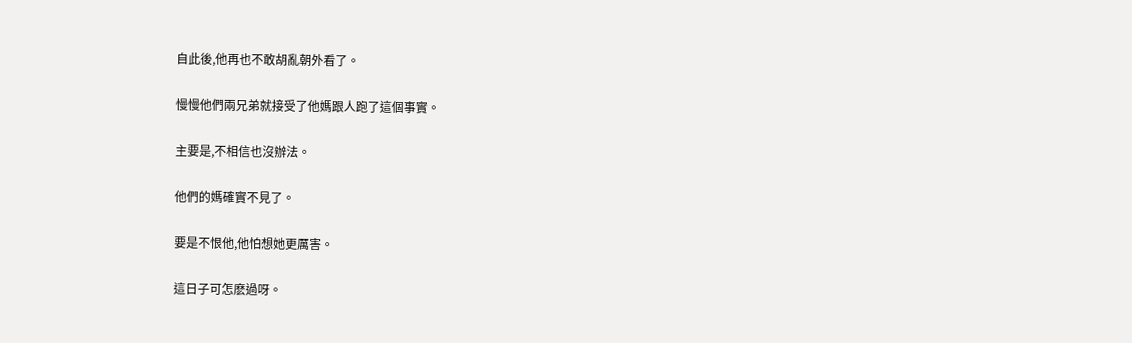自此後,他再也不敢胡亂朝外看了。

慢慢他們兩兄弟就接受了他媽跟人跑了這個事實。

主要是,不相信也沒辦法。

他們的媽確實不見了。

要是不恨他,他怕想她更厲害。

這日子可怎麽過呀。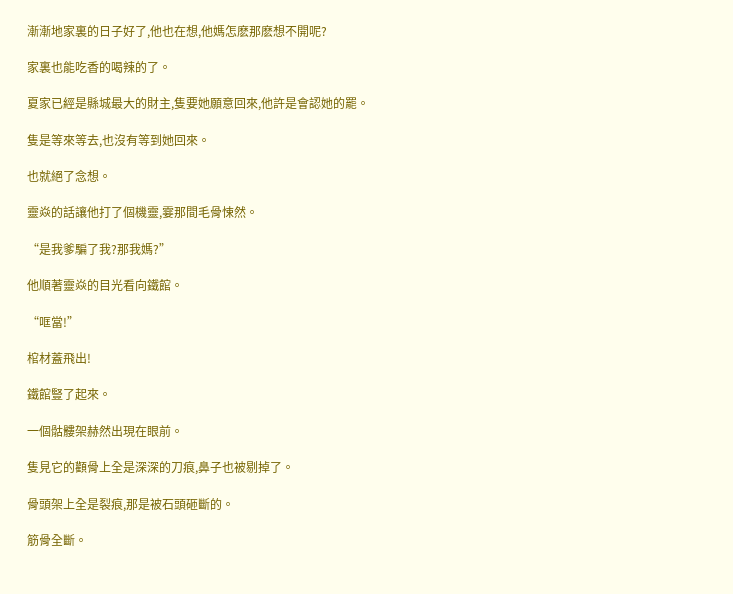漸漸地家裏的日子好了,他也在想,他媽怎麽那麽想不開呢?

家裏也能吃香的喝辣的了。

夏家已經是縣城最大的財主,隻要她願意回來,他許是會認她的罷。

隻是等來等去,也沒有等到她回來。

也就絕了念想。

靈焱的話讓他打了個機靈,霎那間毛骨悚然。

“是我爹騙了我?那我媽?”

他順著靈焱的目光看向鐵館。

“哐當!”

棺材蓋飛出!

鐵館豎了起來。

一個骷髏架赫然出現在眼前。

隻見它的顴骨上全是深深的刀痕,鼻子也被剔掉了。

骨頭架上全是裂痕,那是被石頭砸斷的。

筋骨全斷。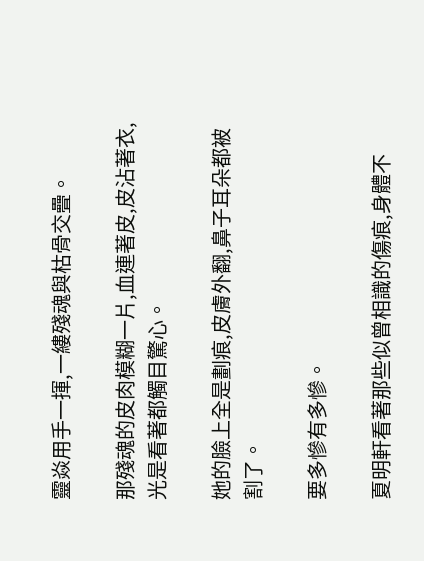靈焱用手一揮,一縷殘魂與枯骨交疊。

那殘魂的皮肉模糊一片,血連著皮,皮沾著衣,光是看著都觸目驚心。

她的臉上全是劃痕,皮膚外翻,鼻子耳朵都被割了。

要多慘有多慘。

夏明軒看著那些似曾相識的傷痕,身體不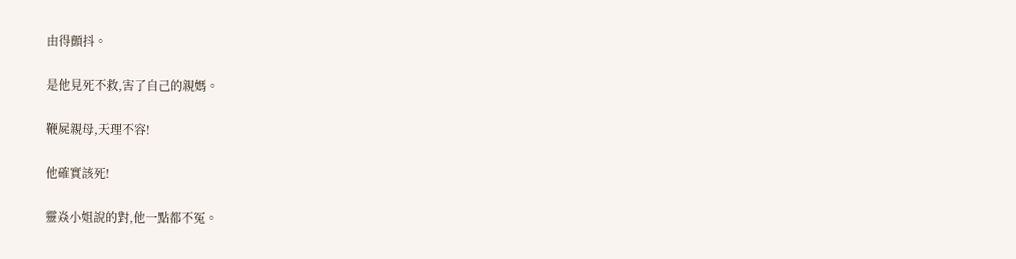由得顫抖。

是他見死不救,害了自己的親媽。

鞭屍親母,天理不容!

他確實該死!

靈焱小姐說的對,他一點都不冤。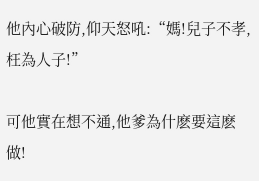他內心破防,仰天怒吼:“媽!兒子不孝,枉為人子!”

可他實在想不通,他爹為什麽要這麽做!